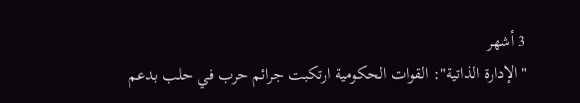3 أشهر
"الإدارة الذاتية": القوات الحكومية ارتكبت جرائم حرب في حلب بدعم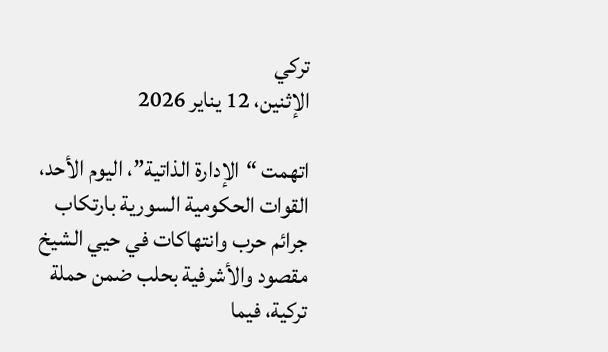تركي
الإثنين، 12 يناير 2026

اتهمت “الإدارة الذاتية”، اليوم الأحد، القوات الحكومية السورية بارتكاب جرائم حرب وانتهاكات في حيي الشيخ مقصود والأشرفية بحلب ضمن حملة تركية، فيما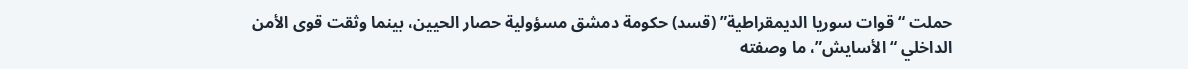حملت “قوات سوريا الديمقراطية” (قسد) حكومة دمشق مسؤولية حصار الحيين، بينما وثقت قوى الأمن الداخلي “الأسايش”، ما وصفته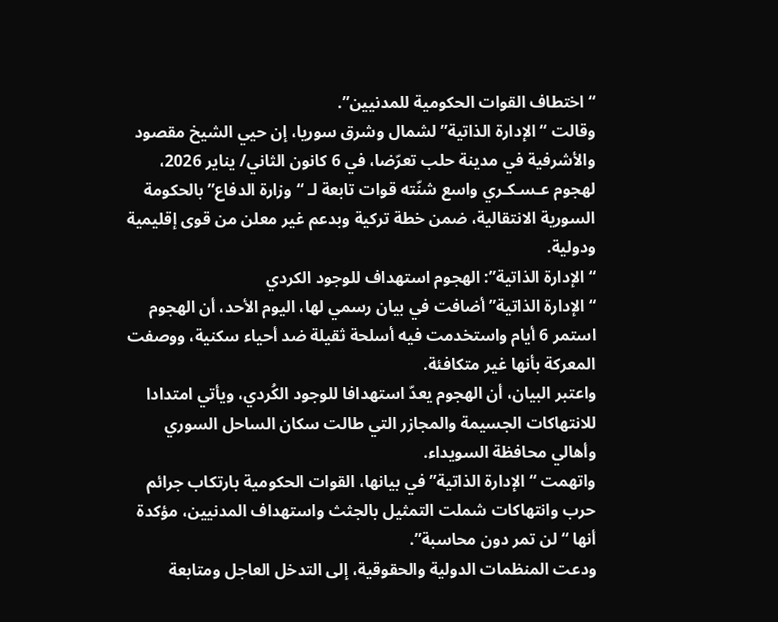“اختطاف القوات الحكومية للمدنيين”.
وقالت “الإدارة الذاتية” لشمال وشرق سوريا، إن حيي الشيخ مقصود والأشرفية في مدينة حلب تعرّضا، في 6 كانون الثاني/ يناير 2026، لهجوم عـسـكـري واسع شنّته قوات تابعة لـ “وزارة الدفاع” بالحكومة السورية الانتقالية، ضمن خطة تركية وبدعم غير معلن من قوى إقليمية ودولية.
“الإدارة الذاتية”: الهجوم استهداف للوجود الكردي
“الإدارة الذاتية” أضافت في بيان رسمي لها، اليوم الأحد، أن الهجوم استمر 6 أيام واستخدمت فيه أسلحة ثقيلة ضد أحياء سكنية، ووصفت المعركة بأنها غير متكافئة.
واعتبر البيان، أن الهجوم يعدّ استهدافا للوجود الكُردي، ويأتي امتدادا للانتهاكات الجسيمة والمجازر التي طالت سكان الساحل السوري وأهالي محافظة السويداء.
واتهمت “الإدارة الذاتية” في بيانها، القوات الحكومية بارتكاب جرائم حرب وانتهاكات شملت التمثيل بالجثث واستهداف المدنيين، مؤكدة أنها “لن تمر دون محاسبة”.
ودعت المنظمات الدولية والحقوقية، إلى التدخل العاجل ومتابعة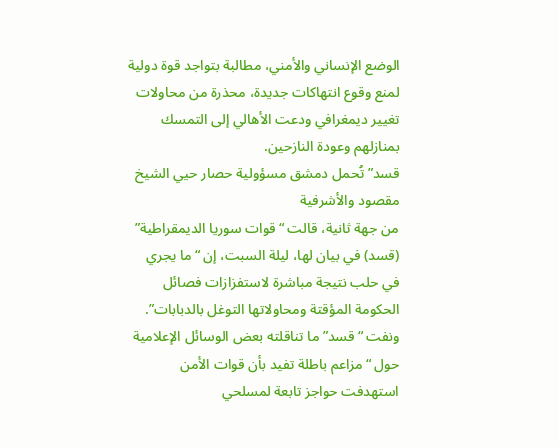الوضع الإنساني والأمني، مطالبة بتواجد قوة دولية لمنع وقوع انتهاكات جديدة، محذرة من محاولات تغيير ديمغرافي ودعت الأهالي إلى التمسك بمنازلهم وعودة النازحين.
قسد” تُحمل دمشق مسؤولية حصار حيي الشيخ مقصود والأشرفية
من جهة ثانية، قالت “قوات سوريا الديمقراطية” (قسد) في بيان لها، ليلة السبت، إن “ما يجري في حلب نتيجة مباشرة لاستفزازات فصائل الحكومة المؤقتة ومحاولاتها التوغل بالدبابات”.
ونفت “قسد” ما تناقلته بعض الوسائل الإعلامية حول “مزاعم باطلة تفيد بأن قوات الأمن استهدفت حواجز تابعة لمسلحي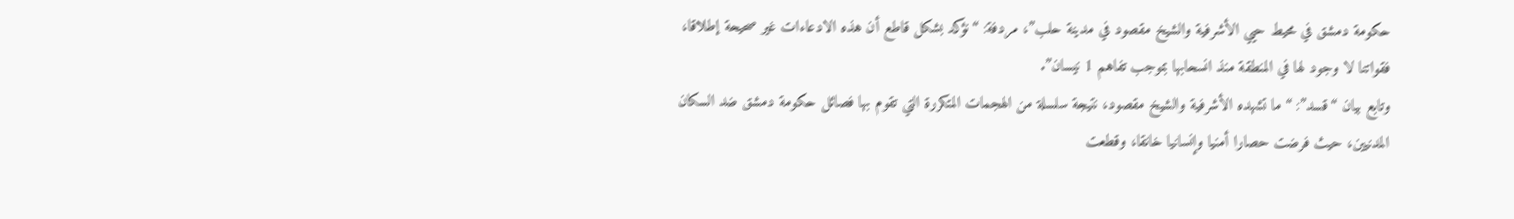حكومة دمشق في محيط حيي الأشرفية والشيخ مقصود في مدينة حلب”، مردفة: “نؤكد بشكل قاطع أن هذه الادعاءات غير صحيحة إطلاقا، فقواتنا لا وجود لها في المنطقة منذ انسحابها بموجب تفاهم 1 نيسان”.
وتابع بيان “قسد”: “ما تشهده الأشرفية والشيخ مقصود، نتيجة سلسلة من الهجمات المتكررة التي تقوم بها فصائل حكومة دمشق ضد السكان المدنيين، حيث فرضت حصارا أمنيا وإنسانيا خانقا، وقطعت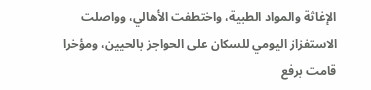الإغاثة والمواد الطبية، واختطفت الأهالي، وواصلت الاستفزاز اليومي للسكان على الحواجز بالحيين، ومؤخرا قامت برفع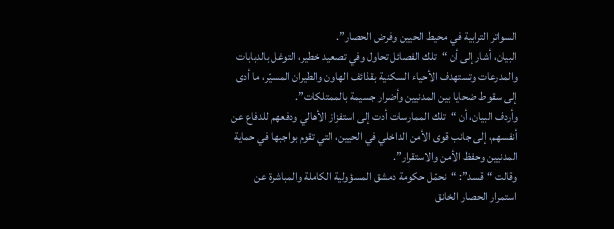السواتر الترابية في محيط الحيين وفرض الحصار”.
البيان، أشار إلى أن “تلك الفصائل تحاول وفي تصعيد خطير، التوغل بالدبابات والمدرعات وتستهدف الأحياء السكنية بقذائف الهاون والطيران المسيّر، ما أدى إلى سقوط ضحايا بين المدنيين وأضرار جسيمة بالممتلكات”.
وأردف البيان، أن “تلك الممارسات أدت إلى استفزاز الأهالي ودفعهم للدفاع عن أنفسهم، إلى جانب قوى الأمن الداخلي في الحيين، التي تقوم بواجبها في حماية المدنيين وحفظ الأمن والاستقرار”.
وقالت “قسد”: “نحمّل حكومة دمشق المسؤولية الكاملة والمباشرة عن استمرار الحصار الخانق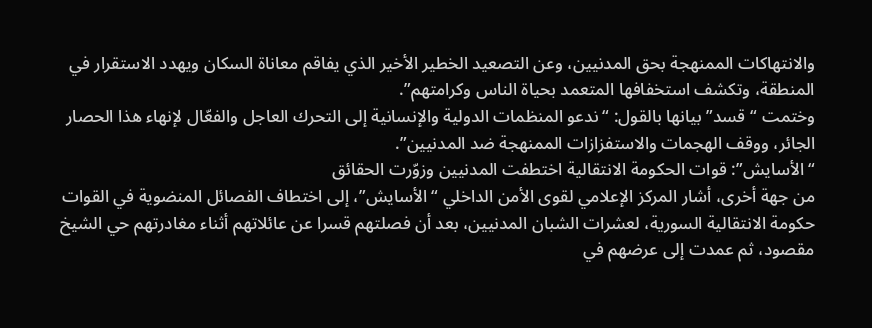والانتهاكات الممنهجة بحق المدنيين، وعن التصعيد الخطير الأخير الذي يفاقم معاناة السكان ويهدد الاستقرار في المنطقة، وتكشف استخفافها المتعمد بحياة الناس وكرامتهم”.
وختمت “قسد” بيانها بالقول: “ندعو المنظمات الدولية والإنسانية إلى التحرك العاجل والفعّال لإنهاء هذا الحصار الجائر، ووقف الهجمات والاستفزازات الممنهجة ضد المدنيين”.
“الأسايش”: قوات الحكومة الانتقالية اختطفت المدنيين وزوّرت الحقائق
من جهة أخرى، أشار المركز الإعلامي لقوى الأمن الداخلي “الأسايش”، إلى اختطاف الفصائل المنضوية في القوات حكومة الانتقالية السورية، لعشرات الشبان المدنيين، بعد أن فصلتهم قسرا عن عائلاتهم أثناء مغادرتهم حي الشيخ مقصود، ثم عمدت إلى عرضهم في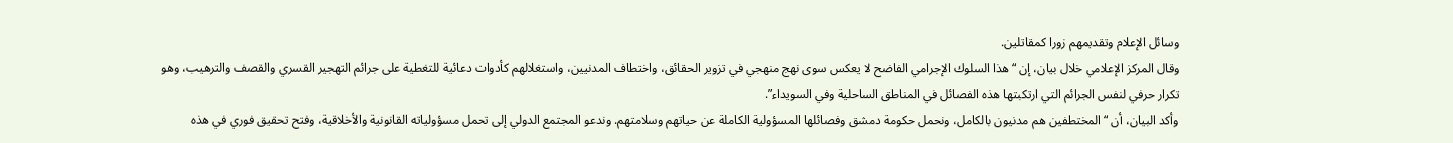وسائل الإعلام وتقديمهم زورا كمقاتلين.
وقال المركز الإعلامي خلال بيان، إن “هذا السلوك الإجرامي الفاضح لا يعكس سوى نهج منهجي في تزوير الحقائق، واختطاف المدنيين، واستغلالهم كأدوات دعائية للتغطية على جرائم التهجير القسري والقصف والترهيب، وهو تكرار حرفي لنفس الجرائم التي ارتكبتها هذه الفصائل في المناطق الساحلية وفي السويداء”.
وأكد البيان، أن “المختطفين هم مدنيون بالكامل، ونحمل حكومة دمشق وفصائلها المسؤولية الكاملة عن حياتهم وسلامتهم. وندعو المجتمع الدولي إلى تحمل مسؤولياته القانونية والأخلاقية، وفتح تحقيق فوري في هذه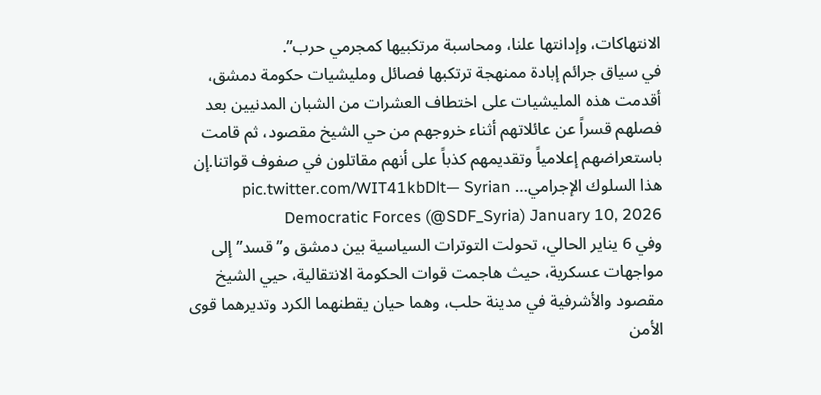الانتهاكات، وإدانتها علنا، ومحاسبة مرتكبيها كمجرمي حرب”.
في سياق جرائم إبادة ممنهجة ترتكبها فصائل ومليشيات حكومة دمشق، أقدمت هذه المليشيات على اختطاف العشرات من الشبان المدنيين بعد فصلهم قسراً عن عائلاتهم أثناء خروجهم من حي الشيخ مقصود، ثم قامت باستعراضهم إعلامياً وتقديمهم كذباً على أنهم مقاتلون في صفوف قواتنا.إن هذا السلوك الإجرامي… pic.twitter.com/WIT41kbDlt— Syrian Democratic Forces (@SDF_Syria) January 10, 2026
وفي 6 يناير الحالي، تحولت التوترات السياسية بين دمشق و”قسد” إلى مواجهات عسكرية، حيث هاجمت قوات الحكومة الانتقالية، حيي الشيخ مقصود والأشرفية في مدينة حلب، وهما حيان يقطنهما الكرد وتديرهما قوى الأمن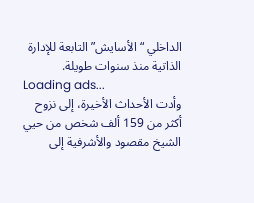الداخلي “الأسايش” التابعة للإدارة الذاتية منذ سنوات طويلة.
Loading ads...
وأدت الأحداث الأخيرة، إلى نزوح أكثر من 159 ألف شخص من حيي الشيخ مقصود والأشرفية إلى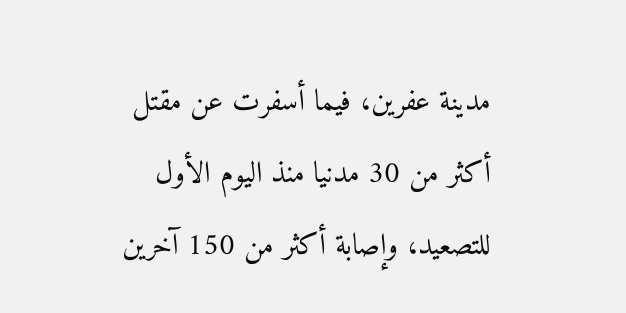مدينة عفرين، فيما أسفرت عن مقتل أكثر من 30 مدنيا منذ اليوم الأول للتصعيد، وإصابة أكثر من 150 آخرين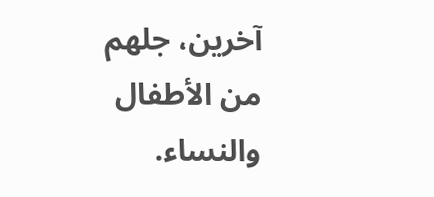آخرين، جلهم من الأطفال والنساء.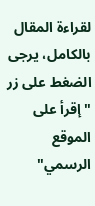لقراءة المقال بالكامل، يرجى الضغط على زر "إقرأ على الموقع الرسمي"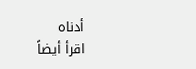أدناه
اقرأ أيضاً